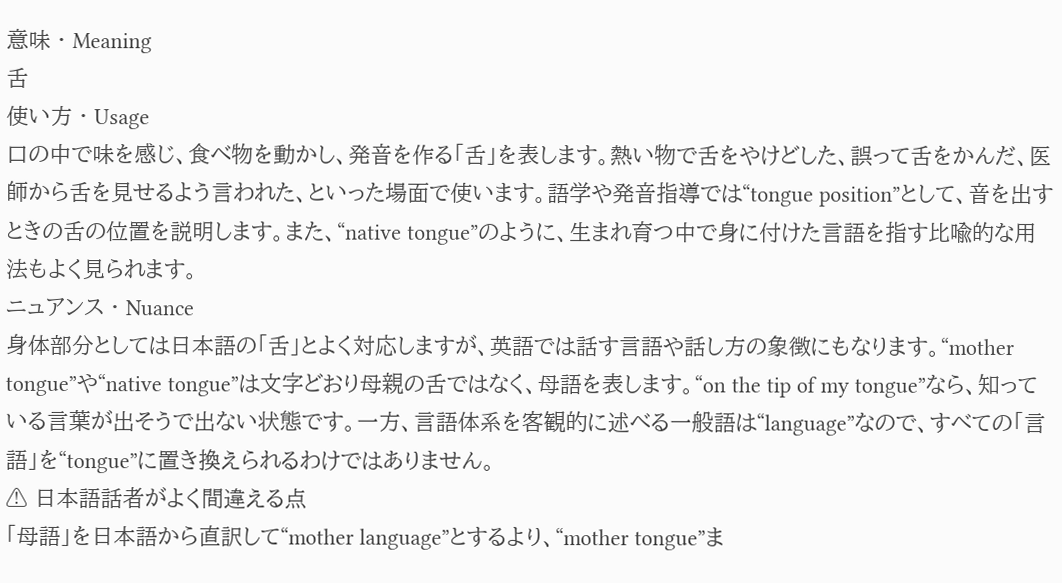意味 · Meaning
舌
使い方 · Usage
口の中で味を感じ、食べ物を動かし、発音を作る「舌」を表します。熱い物で舌をやけどした、誤って舌をかんだ、医師から舌を見せるよう言われた、といった場面で使います。語学や発音指導では“tongue position”として、音を出すときの舌の位置を説明します。また、“native tongue”のように、生まれ育つ中で身に付けた言語を指す比喩的な用法もよく見られます。
ニュアンス · Nuance
身体部分としては日本語の「舌」とよく対応しますが、英語では話す言語や話し方の象徴にもなります。“mother tongue”や“native tongue”は文字どおり母親の舌ではなく、母語を表します。“on the tip of my tongue”なら、知っている言葉が出そうで出ない状態です。一方、言語体系を客観的に述べる一般語は“language”なので、すべての「言語」を“tongue”に置き換えられるわけではありません。
⚠ 日本語話者がよく間違える点
「母語」を日本語から直訳して“mother language”とするより、“mother tongue”ま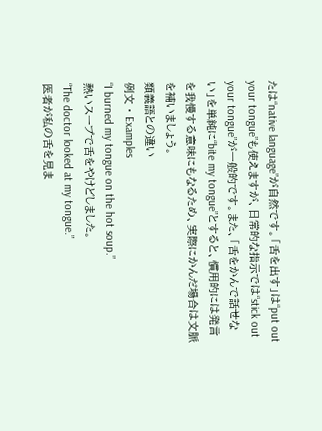たは“native language”が自然です。「舌を出す」は“put out your tongue”も使えますが、日常的な指示では“stick out your tongue”が一般的です。また、「舌をかんで話せない」を単純に“bite my tongue”とすると、慣用的には発言を我慢する意味にもなるため、実際にかんだ場合は文脈を補いましょう。
類義語との違い
例文 · Examples
“I burned my tongue on the hot soup.”
熱いスープで舌をやけどしました。
“The doctor looked at my tongue.”
医者が私の舌を見ま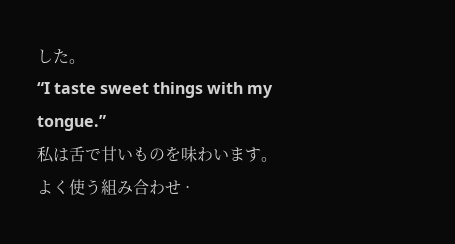した。
“I taste sweet things with my tongue.”
私は舌で甘いものを味わいます。
よく使う組み合わせ ·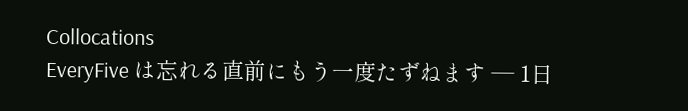Collocations
EveryFive は忘れる直前にもう一度たずねます — 1日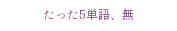たった5単語、無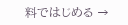料ではじめる →